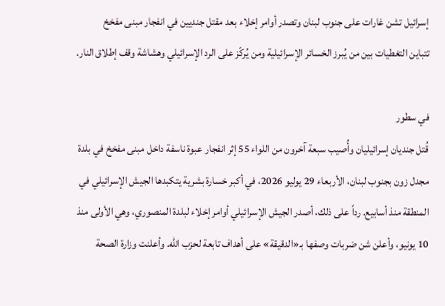إسرائيل تشن غارات على جنوب لبنان وتصدر أوامر إخلاء بعد مقتل جنديين في انفجار مبنى مفخخ
تتباين التغطيات بين من يُبرز الخسائر الإسرائيلية ومن يُركّز على الرد الإسرائيلي وهشاشة وقف إطلاق النار.

في سطور
قُتل جنديان إسرائيليان وأُصيب سبعة آخرون من اللواء 55 إثر انفجار عبوة ناسفة داخل مبنى مفخخ في بلدة مجدل زون بجنوب لبنان، الأربعاء 29 يوليو 2026، في أكبر خسارة بشرية يتكبدها الجيش الإسرائيلي في المنطقة منذ أسابيع. رداً على ذلك، أصدر الجيش الإسرائيلي أوامر إخلاء لبلدة المنصوري، وهي الأولى منذ 10 يونيو، وأعلن شن ضربات وصفها بـ«الدقيقة» على أهداف تابعة لحزب الله. وأعلنت وزارة الصحة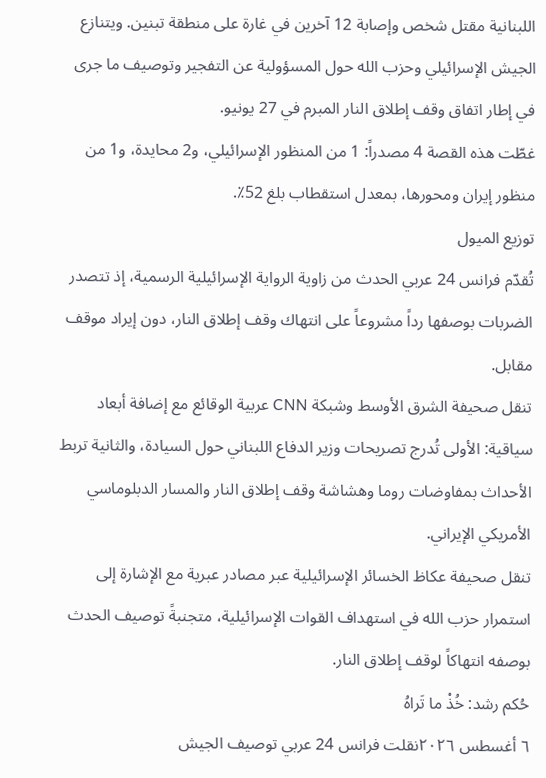اللبنانية مقتل شخص وإصابة 12 آخرين في غارة على منطقة تبنين. ويتنازع الجيش الإسرائيلي وحزب الله حول المسؤولية عن التفجير وتوصيف ما جرى في إطار اتفاق وقف إطلاق النار المبرم في 27 يونيو.
غطّت هذه القصة 4 مصدراً: 1 من المنظور الإسرائيلي، و2 محايدة، و1 من منظور إيران ومحورها، بمعدل استقطاب بلغ 52٪.
توزيع الميول
تُقدّم فرانس 24 عربي الحدث من زاوية الرواية الإسرائيلية الرسمية، إذ تتصدر الضربات بوصفها رداً مشروعاً على انتهاك وقف إطلاق النار، دون إيراد موقف مقابل.
تنقل صحيفة الشرق الأوسط وشبكة CNN عربية الوقائع مع إضافة أبعاد سياقية: الأولى تُدرج تصريحات وزير الدفاع اللبناني حول السيادة، والثانية تربط الأحداث بمفاوضات روما وهشاشة وقف إطلاق النار والمسار الدبلوماسي الأمريكي الإيراني.
تنقل صحيفة عكاظ الخسائر الإسرائيلية عبر مصادر عبرية مع الإشارة إلى استمرار حزب الله في استهداف القوات الإسرائيلية، متجنبةً توصيف الحدث بوصفه انتهاكاً لوقف إطلاق النار.
حُكم رشد: خُذْ ما تَراهُ
٦ أغسطس ٢٠٢٦نقلت فرانس 24 عربي توصيف الجيش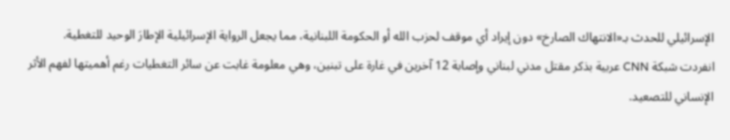الإسرائيلي للحدث بـ«الانتهاك الصارخ» دون إيراد أي موقف لحزب الله أو الحكومة اللبنانية، مما يجعل الرواية الإسرائيلية الإطارَ الوحيد للتغطية.
انفردت شبكة CNN عربية بذكر مقتل مدني لبناني وإصابة 12 آخرين في غارة على تبنين، وهي معلومة غابت عن سائر التغطيات رغم أهميتها لفهم الأثر الإنساني للتصعيد.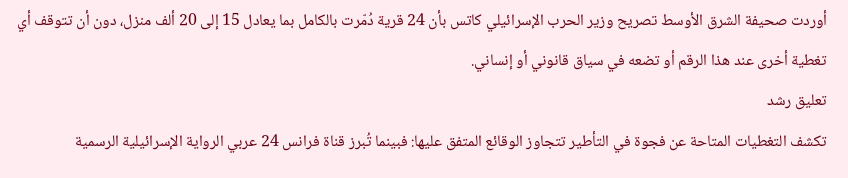أوردت صحيفة الشرق الأوسط تصريح وزير الحرب الإسرائيلي كاتس بأن 24 قرية دُمّرت بالكامل بما يعادل 15 إلى 20 ألف منزل، دون أن تتوقف أي تغطية أخرى عند هذا الرقم أو تضعه في سياق قانوني أو إنساني.
تعليق رشد
تكشف التغطيات المتاحة عن فجوة في التأطير تتجاوز الوقائع المتفق عليها: فبينما تُبرز قناة فرانس 24 عربي الرواية الإسرائيلية الرسمية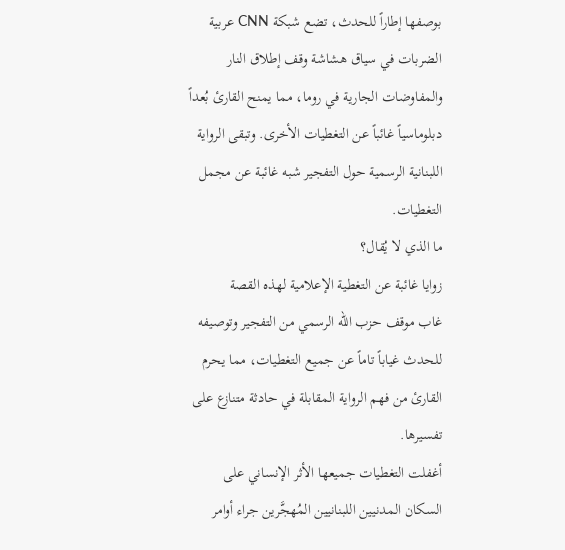بوصفها إطاراً للحدث، تضع شبكة CNN عربية الضربات في سياق هشاشة وقف إطلاق النار والمفاوضات الجارية في روما، مما يمنح القارئ بُعداً دبلوماسياً غائباً عن التغطيات الأخرى. وتبقى الرواية اللبنانية الرسمية حول التفجير شبه غائبة عن مجمل التغطيات.
ما الذي لا يُقال؟
زوايا غائبة عن التغطية الإعلامية لهذه القصة
غاب موقف حزب الله الرسمي من التفجير وتوصيفه للحدث غياباً تاماً عن جميع التغطيات، مما يحرم القارئ من فهم الرواية المقابلة في حادثة متنازع على تفسيرها.
أغفلت التغطيات جميعها الأثر الإنساني على السكان المدنيين اللبنانيين المُهجَّرين جراء أوامر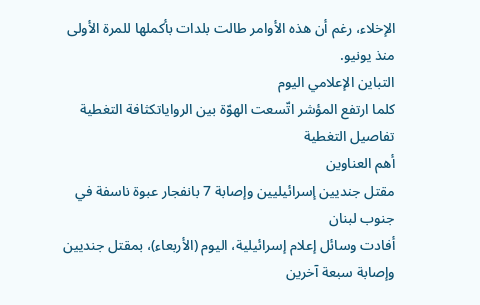الإخلاء، رغم أن هذه الأوامر طالت بلدات بأكملها للمرة الأولى منذ يونيو.
التباين الإعلامي اليوم
كلما ارتفع المؤشر اتّسعت الهوّة بين الرواياتكثافة التغطية
تفاصيل التغطية
أهم العناوين
مقتل جنديين إسرائيليين وإصابة 7 بانفجار عبوة ناسفة في جنوب لبنان
أفادت وسائل إعلام إسرائيلية، اليوم (الأربعاء)، بمقتل جنديين وإصابة سبعة آخرين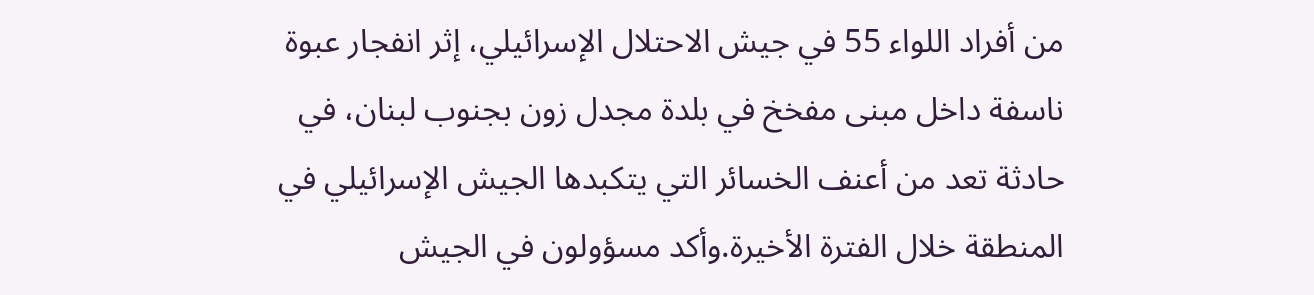من أفراد اللواء 55 في جيش الاحتلال الإسرائيلي، إثر انفجار عبوة ناسفة داخل مبنى مفخخ في بلدة مجدل زون بجنوب لبنان، في حادثة تعد من أعنف الخسائر التي يتكبدها الجيش الإسرائيلي في المنطقة خلال الفترة الأخيرة.وأكد مسؤولون في الجيش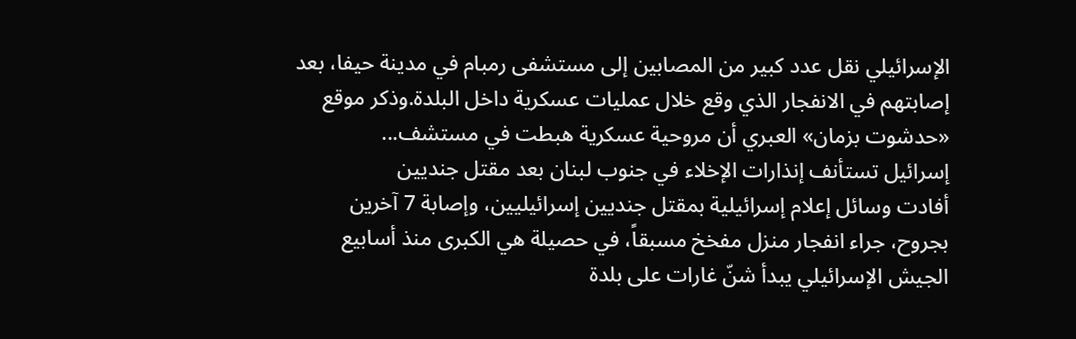الإسرائيلي نقل عدد كبير من المصابين إلى مستشفى رمبام في مدينة حيفا، بعد إصابتهم في الانفجار الذي وقع خلال عمليات عسكرية داخل البلدة.وذكر موقع «حدشوت بزمان» العبري أن مروحية عسكرية هبطت في مستشف...
إسرائيل تستأنف إنذارات الإخلاء في جنوب لبنان بعد مقتل جنديين
أفادت وسائل إعلام إسرائيلية بمقتل جنديين إسرائيليين، وإصابة 7 آخرين بجروح، جراء انفجار منزل مفخخ مسبقاً، في حصيلة هي الكبرى منذ أسابيع
الجيش الإسرائيلي يبدأ شنّ غارات على بلدة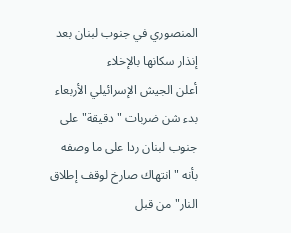المنصوري في جنوب لبنان بعد إنذار سكانها بالإخلاء
أعلن الجيش الإسرائيلي الأربعاء بدء شن ضربات "دقيقة" على جنوب لبنان ردا على ما وصفه بأنه "انتهاك صارخ لوقف إطلاق النار" من قبل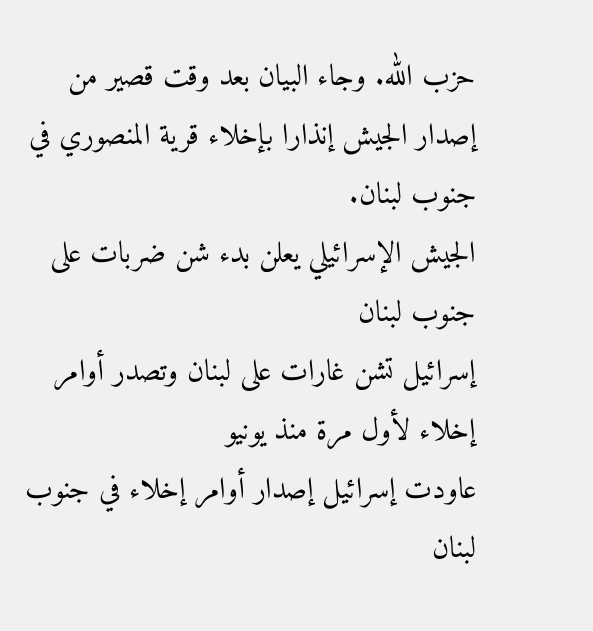حزب الله. وجاء البيان بعد وقت قصير من إصدار الجيش إنذارا بإخلاء قرية المنصوري في جنوب لبنان.
الجيش الإسرائيلي يعلن بدء شن ضربات على جنوب لبنان
إسرائيل تشن غارات على لبنان وتصدر أوامر إخلاء لأول مرة منذ يونيو
عاودت إسرائيل إصدار أوامر إخلاء في جنوب لبنان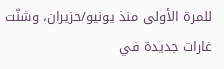للمرة الأولى منذ يونيو/حزيران، وشنّت غارات جديدة في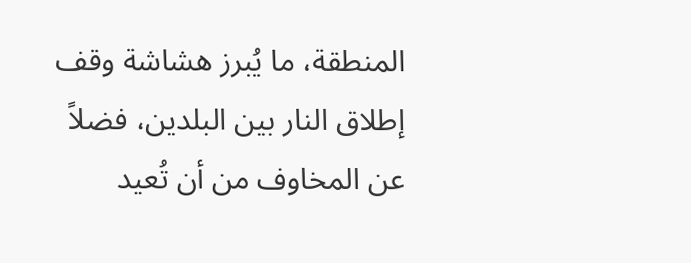المنطقة، ما يُبرز هشاشة وقف إطلاق النار بين البلدين، فضلاً عن المخاوف من أن تُعيد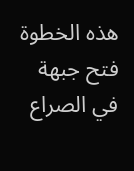هذه الخطوة فتح جبهة في الصراع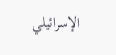الإسرائيلي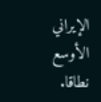الإيراني الأوسع نطاقا.